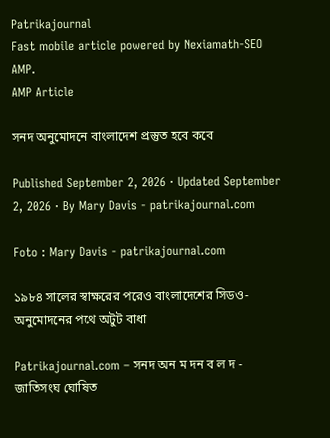Patrikajournal
Fast mobile article powered by Nexiamath-SEO AMP.
AMP Article

সনদ অনুমোদনে বাংলাদেশ প্রস্তুত হবে কবে

Published September 2, 2026 · Updated September 2, 2026 · By Mary Davis - patrikajournal.com

Foto : Mary Davis - patrikajournal.com

১৯৮৪ সালের স্বাক্ষরের পরেও বাংলাদেশের সিডও-অনুমোদনের পথে অটুট বাধা

Patrikajournal.com – সনদ অন ম দন ব ল দ - জাতিসংঘ ঘোষিত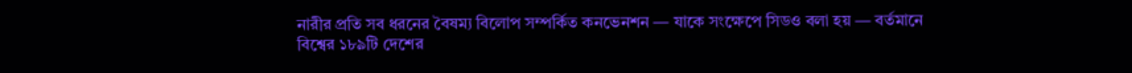নারীর প্রতি সব ধরনের বৈষম্য বিলোপ সম্পর্কিত কনভেনশন — যাকে সংক্ষেপে সিডও বলা হয় — বর্তমানে বিশ্বের ১৮৯টি দেশের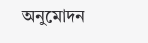অনুমোদন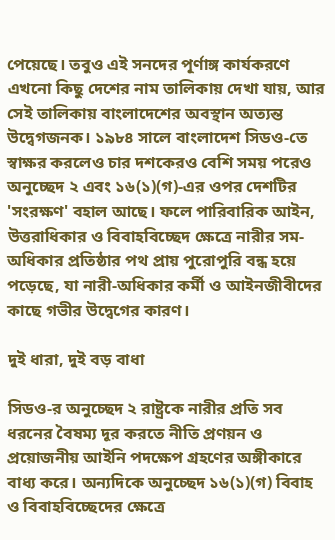পেয়েছে। তবুও এই সনদের পূর্ণাঙ্গ কার্যকরণে এখনো কিছু দেশের নাম তালিকায় দেখা যায়, আর সেই তালিকায় বাংলাদেশের অবস্থান অত্যন্ত উদ্বেগজনক। ১৯৮৪ সালে বাংলাদেশ সিডও-তে স্বাক্ষর করলেও চার দশকেরও বেশি সময় পরেও অনুচ্ছেদ ২ এবং ১৬(১)(গ)-এর ওপর দেশটির 'সংরক্ষণ' বহাল আছে। ফলে পারিবারিক আইন, উত্তরাধিকার ও বিবাহবিচ্ছেদ ক্ষেত্রে নারীর সম-অধিকার প্রতিষ্ঠার পথ প্রায় পুরোপুরি বন্ধ হয়ে পড়েছে, যা নারী-অধিকার কর্মী ও আইনজীবীদের কাছে গভীর উদ্বেগের কারণ।

দুই ধারা, দুই বড় বাধা

সিডও-র অনুচ্ছেদ ২ রাষ্ট্রকে নারীর প্রতি সব ধরনের বৈষম্য দূর করতে নীতি প্রণয়ন ও প্রয়োজনীয় আইনি পদক্ষেপ গ্রহণের অঙ্গীকারে বাধ্য করে। অন্যদিকে অনুচ্ছেদ ১৬(১)(গ) বিবাহ ও বিবাহবিচ্ছেদের ক্ষেত্রে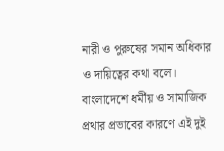নারী ও পুরুষের সমান অধিকার ও দায়িত্বের কথা বলে। বাংলাদেশে ধর্মীয় ও সামাজিক প্রথার প্রভাবের কারণে এই দুই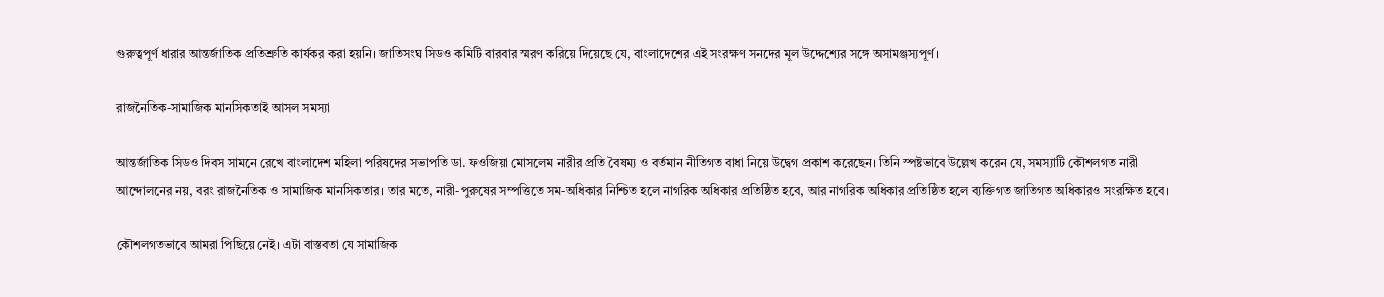গুরুত্বপূর্ণ ধারার আন্তর্জাতিক প্রতিশ্রুতি কার্যকর করা হয়নি। জাতিসংঘ সিডও কমিটি বারবার স্মরণ করিয়ে দিয়েছে যে, বাংলাদেশের এই সংরক্ষণ সনদের মূল উদ্দেশ্যের সঙ্গে অসামঞ্জস্যপূর্ণ।

রাজনৈতিক-সামাজিক মানসিকতাই আসল সমস্যা

আন্তর্জাতিক সিডও দিবস সামনে রেখে বাংলাদেশ মহিলা পরিষদের সভাপতি ডা. ফওজিয়া মোসলেম নারীর প্রতি বৈষম্য ও বর্তমান নীতিগত বাধা নিয়ে উদ্বেগ প্রকাশ করেছেন। তিনি স্পষ্টভাবে উল্লেখ করেন যে, সমস্যাটি কৌশলগত নারী আন্দোলনের নয়, বরং রাজনৈতিক ও সামাজিক মানসিকতার। তার মতে, নারী-পুরুষের সম্পত্তিতে সম-অধিকার নিশ্চিত হলে নাগরিক অধিকার প্রতিষ্ঠিত হবে, আর নাগরিক অধিকার প্রতিষ্ঠিত হলে ব্যক্তিগত জাতিগত অধিকারও সংরক্ষিত হবে।

কৌশলগতভাবে আমরা পিছিয়ে নেই। এটা বাস্তবতা যে সামাজিক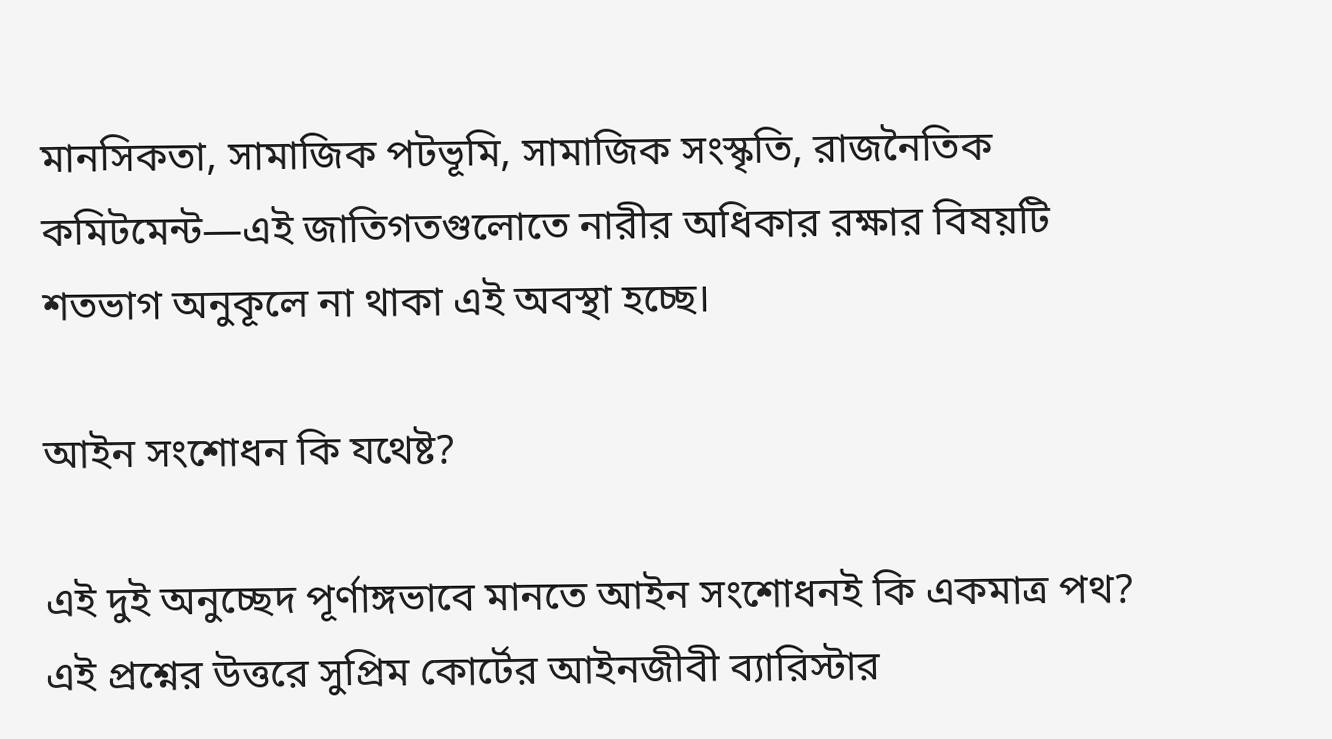মানসিকতা, সামাজিক পটভূমি, সামাজিক সংস্কৃতি, রাজনৈতিক কমিটমেন্ট—এই জাতিগতগুলোতে নারীর অধিকার রক্ষার বিষয়টি শতভাগ অনুকূলে না থাকা এই অবস্থা হচ্ছে।

আইন সংশোধন কি যথেষ্ট?

এই দুই অনুচ্ছেদ পূর্ণাঙ্গভাবে মানতে আইন সংশোধনই কি একমাত্র পথ? এই প্রশ্নের উত্তরে সুপ্রিম কোর্টের আইনজীবী ব্যারিস্টার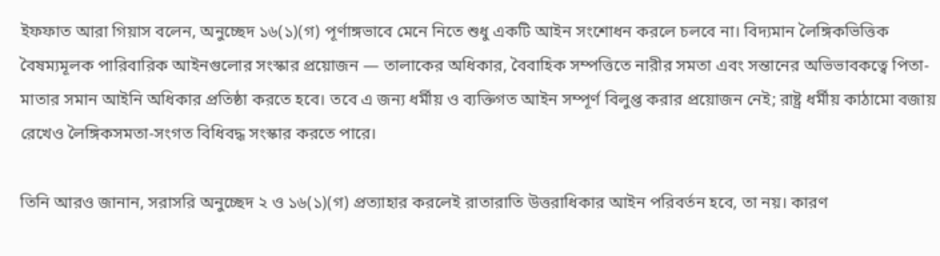ইফফাত আরা গিয়াস বলেন, অনুচ্ছেদ ১৬(১)(গ) পূর্ণাঙ্গভাবে মেনে নিতে শুধু একটি আইন সংশোধন করলে চলবে না। বিদ্যমান লৈঙ্গিকভিত্তিক বৈষম্যমূলক পারিবারিক আইনগুলোর সংস্কার প্রয়োজন — তালাকের অধিকার, বৈবাহিক সম্পত্তিতে নারীর সমতা এবং সন্তানের অভিভাবকত্বে পিতা-মাতার সমান আইনি অধিকার প্রতিষ্ঠা করতে হবে। তবে এ জন্য ধর্মীয় ও ব্যক্তিগত আইন সম্পূর্ণ বিলুপ্ত করার প্রয়োজন নেই; রাষ্ট্র ধর্মীয় কাঠামো বজায় রেখেও লৈঙ্গিকসমতা-সংগত বিধিবদ্ধ সংস্কার করতে পারে।

তিনি আরও জানান, সরাসরি অনুচ্ছেদ ২ ও ১৬(১)(গ) প্রত্যাহার করলেই রাতারাতি উত্তরাধিকার আইন পরিবর্তন হবে, তা নয়। কারণ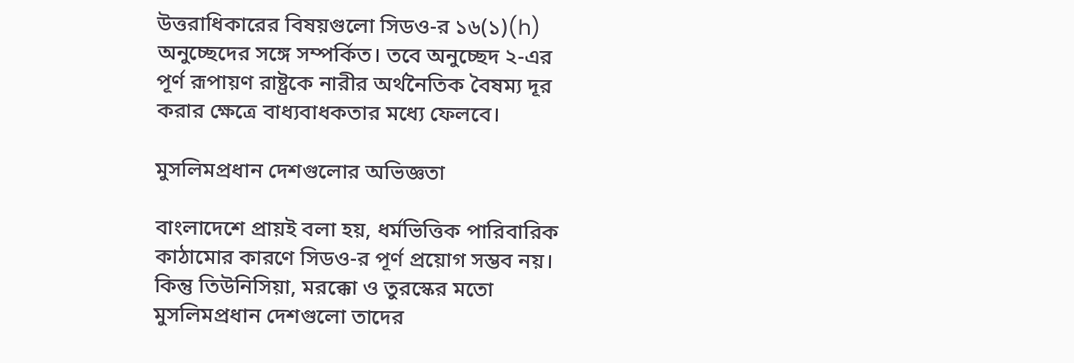উত্তরাধিকারের বিষয়গুলো সিডও-র ১৬(১)(h) অনুচ্ছেদের সঙ্গে সম্পর্কিত। তবে অনুচ্ছেদ ২-এর পূর্ণ রূপায়ণ রাষ্ট্রকে নারীর অর্থনৈতিক বৈষম্য দূর করার ক্ষেত্রে বাধ্যবাধকতার মধ্যে ফেলবে।

মুসলিমপ্রধান দেশগুলোর অভিজ্ঞতা

বাংলাদেশে প্রায়ই বলা হয়, ধর্মভিত্তিক পারিবারিক কাঠামোর কারণে সিডও-র পূর্ণ প্রয়োগ সম্ভব নয়। কিন্তু তিউনিসিয়া, মরক্কো ও তুরস্কের মতো মুসলিমপ্রধান দেশগুলো তাদের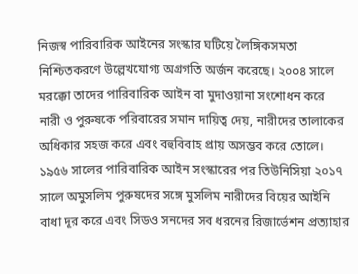নিজস্ব পারিবারিক আইনের সংস্কার ঘটিয়ে লৈঙ্গিকসমতা নিশ্চিতকরণে উল্লেখযোগ্য অগ্রগতি অর্জন করেছে। ২০০৪ সালে মরক্কো তাদের পারিবারিক আইন বা মুদাওয়ানা সংশোধন করে নারী ও পুরুষকে পরিবারের সমান দায়িত্ব দেয়, নারীদের তালাকের অধিকার সহজ করে এবং বহুবিবাহ প্রায় অসম্ভব করে তোলে। ১৯৫৬ সালের পারিবারিক আইন সংস্কারের পর তিউনিসিয়া ২০১৭ সালে অমুসলিম পুরুষদের সঙ্গে মুসলিম নারীদের বিয়ের আইনি বাধা দূর করে এবং সিডও সনদের সব ধরনের রিজার্ভেশন প্রত্যাহার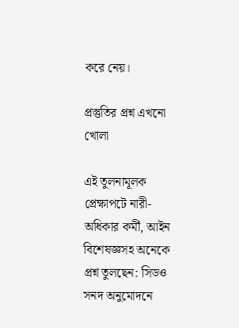করে নেয়।

প্রস্তুতির প্রশ্ন এখনো খোলা

এই তুলনামূলক প্রেক্ষাপটে নারী-অধিকার কর্মী, আইন বিশেষজ্ঞসহ অনেকে প্রশ্ন তুলছেন: সিডও সনদ অনুমোদনে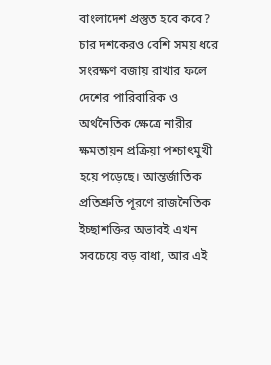বাংলাদেশ প্রস্তুত হবে কবে? চার দশকেরও বেশি সময় ধরে সংরক্ষণ বজায় রাখার ফলে দেশের পারিবারিক ও অর্থনৈতিক ক্ষেত্রে নারীর ক্ষমতায়ন প্রক্রিয়া পশ্চাৎমুখী হয়ে পড়েছে। আন্তর্জাতিক প্রতিশ্রুতি পূরণে রাজনৈতিক ইচ্ছাশক্তির অভাবই এখন সবচেয়ে বড় বাধা, আর এই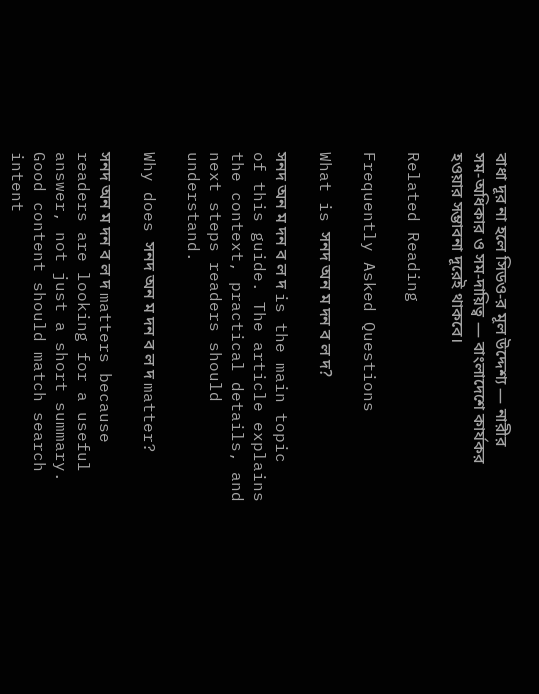বাধা দূর না হলে সিডও-র মূল উদ্দেশ্য — নারীর সম-অধিকার ও সম-দায়িত্ব — বাংলাদেশে কার্যকর হওয়ার সম্ভাবনা দূরেই থাকবে।

Related Reading

Frequently Asked Questions

What is সনদ অন ম দন ব ল দ?

সনদ অন ম দন ব ল দ is the main topic of this guide. The article explains the context, practical details, and next steps readers should understand.

Why does সনদ অন ম দন ব ল দ matter?

সনদ অন ম দন ব ল দ matters because readers are looking for a useful answer, not just a short summary. Good content should match search intent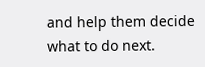and help them decide what to do next.